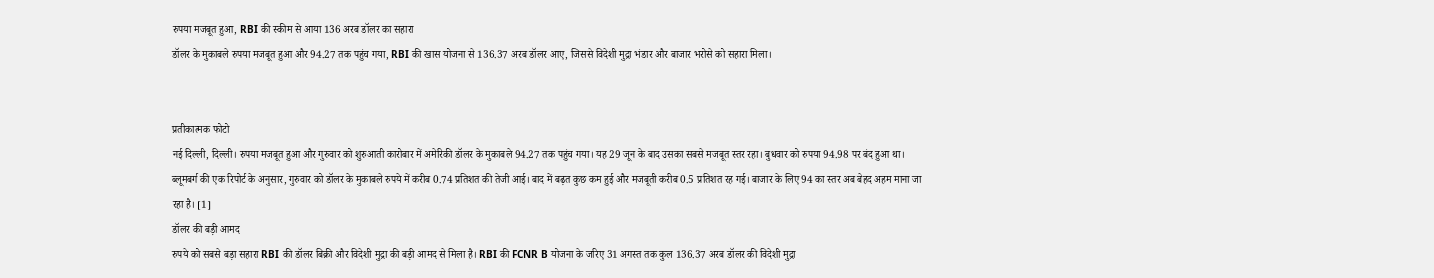रुपया मजबूत हुआ, RBI की स्कीम से आया 136 अरब डॉलर का सहारा
डॉलर के मुकाबले रुपया मजबूत हुआ और 94.27 तक पहुंच गया, RBI की खास योजना से 136.37 अरब डॉलर आए, जिससे विदेशी मुद्रा भंडार और बाजार भरोसे को सहारा मिला।


प्रतीकात्मक फोटो
नई दिल्ली, दिल्ली। रुपया मजबूत हुआ और गुरुवार को शुरुआती कारोबार में अमेरिकी डॉलर के मुकाबले 94.27 तक पहुंच गया। यह 29 जून के बाद उसका सबसे मजबूत स्तर रहा। बुधवार को रुपया 94.98 पर बंद हुआ था। ब्लूमबर्ग की एक रिपोर्ट के अनुसार, गुरुवार को डॉलर के मुकाबले रुपये में करीब 0.74 प्रतिशत की तेजी आई। बाद में बढ़त कुछ कम हुई और मजबूती करीब 0.5 प्रतिशत रह गई। बाजार के लिए 94 का स्तर अब बेहद अहम माना जा रहा है। [1]
डॉलर की बड़ी आमद
रुपये को सबसे बड़ा सहारा RBI की डॉलर बिक्री और विदेशी मुद्रा की बड़ी आमद से मिला है। RBI की FCNR B योजना के जरिए 31 अगस्त तक कुल 136.37 अरब डॉलर की विदेशी मुद्रा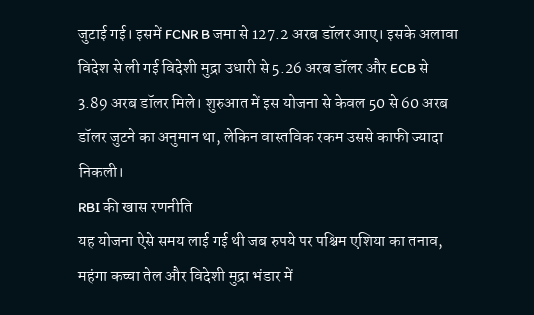जुटाई गई। इसमें FCNR B जमा से 127.2 अरब डॉलर आए। इसके अलावा विदेश से ली गई विदेशी मुद्रा उधारी से 5.26 अरब डॉलर और ECB से 3.89 अरब डॉलर मिले। शुरुआत में इस योजना से केवल 50 से 60 अरब डॉलर जुटने का अनुमान था, लेकिन वास्तविक रकम उससे काफी ज्यादा निकली।
RBI की खास रणनीति
यह योजना ऐसे समय लाई गई थी जब रुपये पर पश्चिम एशिया का तनाव, महंगा कच्चा तेल और विदेशी मुद्रा भंडार में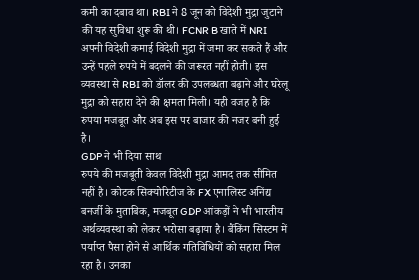कमी का दबाव था। RBI ने 8 जून को विदेशी मुद्रा जुटाने की यह सुविधा शुरू की थी। FCNR B खाते में NRI अपनी विदेशी कमाई विदेशी मुद्रा में जमा कर सकते हैं और उन्हें पहले रुपये में बदलने की जरूरत नहीं होती। इस व्यवस्था से RBI को डॉलर की उपलब्धता बढ़ाने और घरेलू मुद्रा को सहारा देने की क्षमता मिली। यही वजह है कि रुपया मजबूत और अब इस पर बाजार की नजर बनी हुई है।
GDP ने भी दिया साथ
रुपये की मजबूती केवल विदेशी मुद्रा आमद तक सीमित नहीं है। कोटक सिक्योरिटीज के FX एनालिस्ट अनिंद्य बनर्जी के मुताबिक, मजबूत GDP आंकड़ों ने भी भारतीय अर्थव्यवस्था को लेकर भरोसा बढ़ाया है। बैंकिंग सिस्टम में पर्याप्त पैसा होने से आर्थिक गतिविधियों को सहारा मिल रहा है। उनका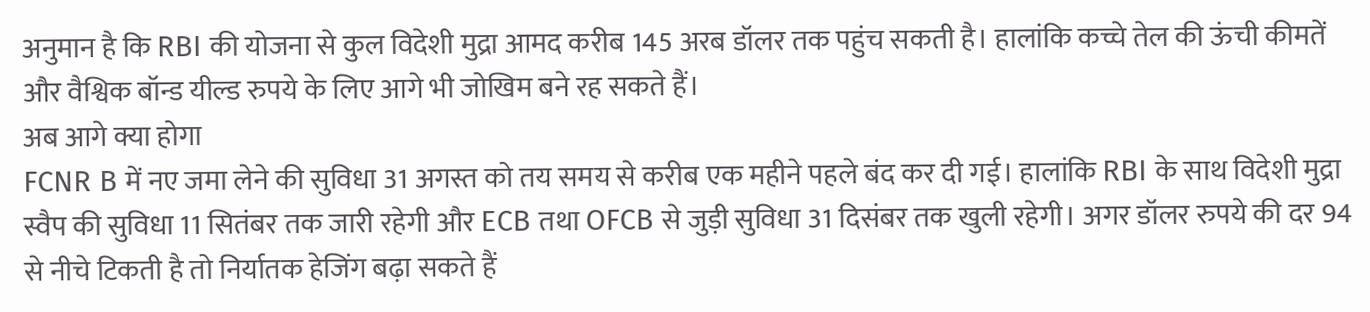अनुमान है कि RBI की योजना से कुल विदेशी मुद्रा आमद करीब 145 अरब डॉलर तक पहुंच सकती है। हालांकि कच्चे तेल की ऊंची कीमतें और वैश्विक बॉन्ड यील्ड रुपये के लिए आगे भी जोखिम बने रह सकते हैं।
अब आगे क्या होगा
FCNR B में नए जमा लेने की सुविधा 31 अगस्त को तय समय से करीब एक महीने पहले बंद कर दी गई। हालांकि RBI के साथ विदेशी मुद्रा स्वैप की सुविधा 11 सितंबर तक जारी रहेगी और ECB तथा OFCB से जुड़ी सुविधा 31 दिसंबर तक खुली रहेगी। अगर डॉलर रुपये की दर 94 से नीचे टिकती है तो निर्यातक हेजिंग बढ़ा सकते हैं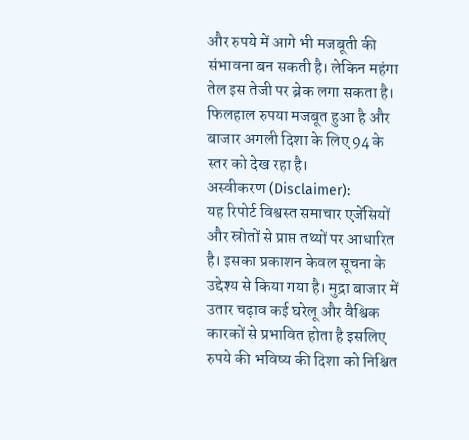और रुपये में आगे भी मजबूती की संभावना बन सकती है। लेकिन महंगा तेल इस तेजी पर ब्रेक लगा सकता है। फिलहाल रुपया मजबूत हुआ है और बाजार अगली दिशा के लिए 94 के स्तर को देख रहा है।
अस्वीकरण (Disclaimer):
यह रिपोर्ट विश्वस्त समाचार एजेंसियों और स्रोतों से प्राप्त तथ्यों पर आधारित है। इसका प्रकाशन केवल सूचना के उद्देश्य से किया गया है। मुद्रा बाजार में उतार चढ़ाव कई घरेलू और वैश्विक कारकों से प्रभावित होता है इसलिए रुपये की भविष्य की दिशा को निश्चित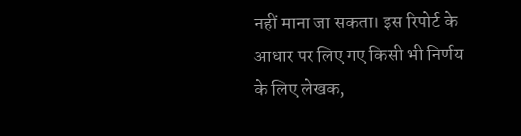नहीं माना जा सकता। इस रिपोर्ट के आधार पर लिए गए किसी भी निर्णय के लिए लेखक,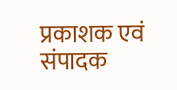प्रकाशक एवं संपादक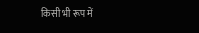किसी भी रूप में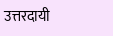उत्तरदायी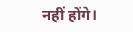नहीं होंगे।